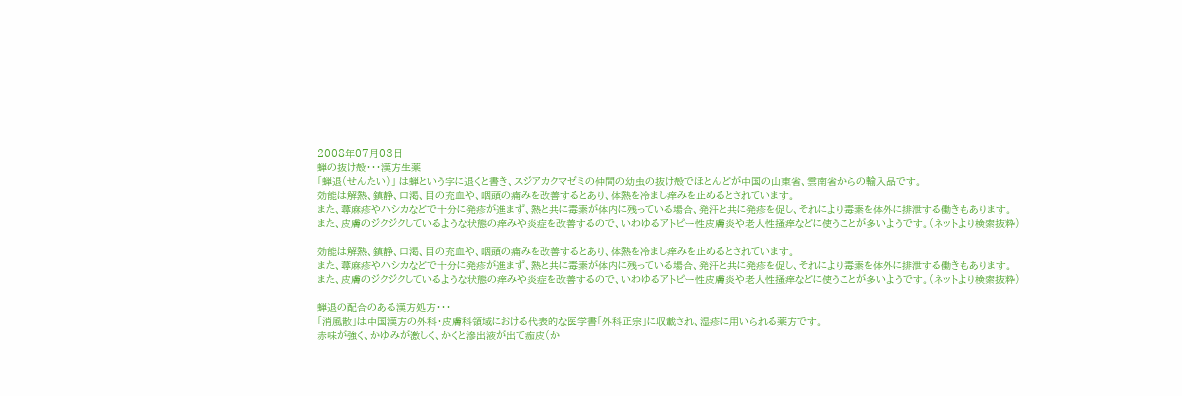2008年07月03日
蝉の抜け殻・・・漢方生薬
「蝉退(せんたい)」 は蝉という字に退くと書き、スジアカクマゼミの仲間の幼虫の抜け殻でほとんどが中国の山東省、雲南省からの輸入品です。
効能は解熱、鎮静、口渇、目の充血や、咽頭の痛みを改善するとあり、体熱を冷まし痒みを止めるとされています。
また、蕁麻疹やハシカなどで十分に発疹が進まず、熱と共に毒素が体内に残っている場合、発汗と共に発疹を促し、それにより毒素を体外に排泄する働きもあります。
また、皮膚のジクジクしているような状態の痒みや炎症を改善するので、いわゆるアトピー性皮膚炎や老人性掻痒などに使うことが多いようです。(ネットより検索抜粋)

効能は解熱、鎮静、口渇、目の充血や、咽頭の痛みを改善するとあり、体熱を冷まし痒みを止めるとされています。
また、蕁麻疹やハシカなどで十分に発疹が進まず、熱と共に毒素が体内に残っている場合、発汗と共に発疹を促し、それにより毒素を体外に排泄する働きもあります。
また、皮膚のジクジクしているような状態の痒みや炎症を改善するので、いわゆるアトピー性皮膚炎や老人性掻痒などに使うことが多いようです。(ネットより検索抜粋)

蝉退の配合のある漢方処方・・・
「消風散」は中国漢方の外科・皮膚科領域における代表的な医学書「外科正宗」に収載され、湿疹に用いられる薬方です。
赤味が強く、かゆみが激しく、かくと滲出液が出て痂皮(か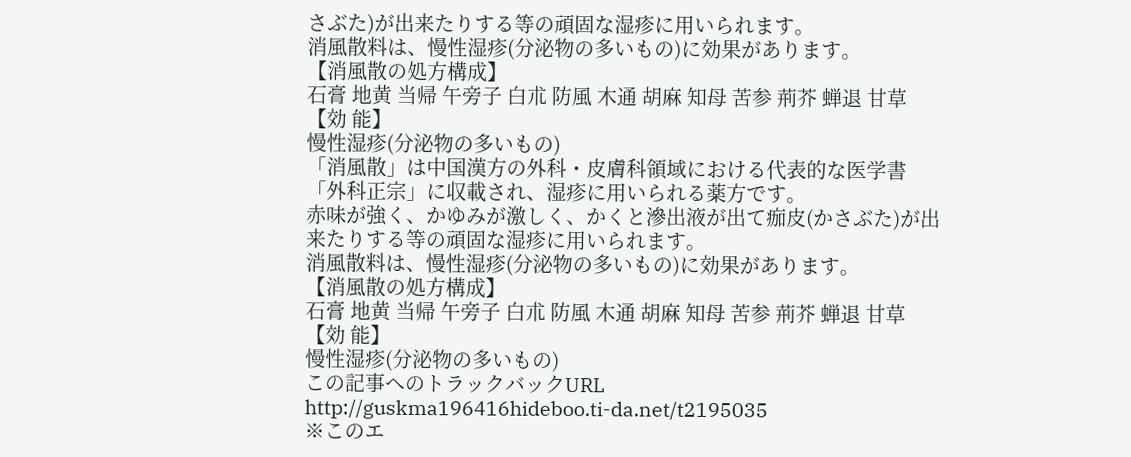さぶた)が出来たりする等の頑固な湿疹に用いられます。
消風散料は、慢性湿疹(分泌物の多いもの)に効果があります。
【消風散の処方構成】
石膏 地黄 当帰 午旁子 白朮 防風 木通 胡麻 知母 苦参 荊芥 蝉退 甘草
【効 能】
慢性湿疹(分泌物の多いもの)
「消風散」は中国漢方の外科・皮膚科領域における代表的な医学書「外科正宗」に収載され、湿疹に用いられる薬方です。
赤味が強く、かゆみが激しく、かくと滲出液が出て痂皮(かさぶた)が出来たりする等の頑固な湿疹に用いられます。
消風散料は、慢性湿疹(分泌物の多いもの)に効果があります。
【消風散の処方構成】
石膏 地黄 当帰 午旁子 白朮 防風 木通 胡麻 知母 苦参 荊芥 蝉退 甘草
【効 能】
慢性湿疹(分泌物の多いもの)
この記事へのトラックバックURL
http://guskma196416hideboo.ti-da.net/t2195035
※このエ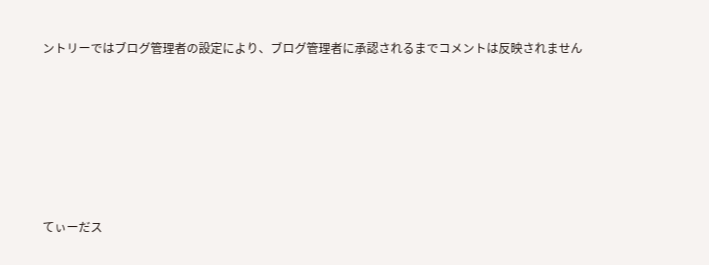ントリーではブログ管理者の設定により、ブログ管理者に承認されるまでコメントは反映されません






てぃーだス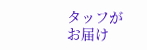タッフがお届け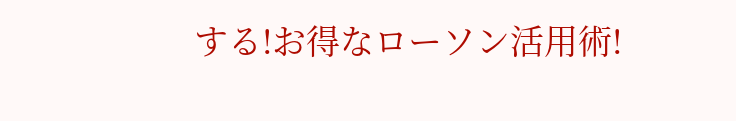する!お得なローソン活用術!